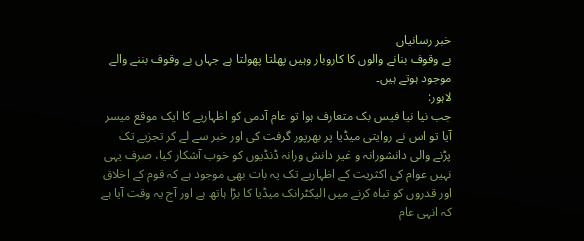خبر رسانیاں
بے وقوف بنانے والوں کا کاروبار وہیں پھلتا پھولتا ہے جہاں بے وقوف بننے والے موجود ہوتے ہیں۔
لاہور:
جب نیا نیا فیس بک متعارف ہوا تو عام آدمی کو اظہاریے کا ایک موقع میسر آیا تو اس نے روایتی میڈیا پر بھرپور گرفت کی اور خبر سے لے کر تجزیے تک پڑنے والی دانشورانہ و غیر دانش ورانہ ڈنڈیوں کو خوب آشکار کیا، صرف یہی نہیں عوام کی اکثریت کے اظہاریے تک یہ بات بھی موجود ہے کہ قوم کے اخلاق اور قدروں کو تباہ کرنے میں الیکٹرانک میڈیا کا بڑا ہاتھ ہے اور آج یہ وقت آیا ہے کہ انہی عام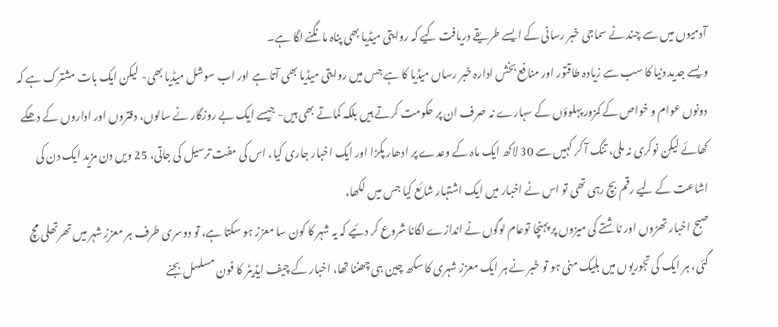آدمیوں میں سے چند نے سماجی خبر رسانی کے ایسے طریقے دریافت کیے کہ روایتی میڈیا بھی پناہ مانگنے لگا ہے۔
ویسے جدید دنیا کا سب سے زیادہ طاقتور اور منافع بخش ادارہ خبر رساں میڈیا کا ہے جس میں روایتی میڈیا بھی آتا ہے اور اب سوشل میڈیا بھی- لیکن ایک بات مشترک ہے کہ دونوں عوام و خواص کے کمزور پہلوؤں کے سہارے نہ صرف ان پر حکومت کرتے ہیں بلکہ کماتے بھی ہیں- جیسے ایک بے روزگار نے سالوں، دفتروں اور اداروں کے دھکے کھائے لیکن نوکری نہ ملی، تنگ آ کر کہیں سے 30 لاکھ ایک ماہ کے وعدے پر ادھار پکڑا اور ایک اخبار جاری کیا، اس کی مفت ترسیل کی جاتی، 25 ویں دن مزید ایک دن کی اشاعت کے لیے رقم بچ رہی تھی تو اس نے اخبار میں ایک اشتہار شائع کیا جس میں لکھا،
صبح اخبار تھڑوں اور ناشتے کی میزوں پر پہنچا توعام لوگوں نے اندازے لگانا شروع کر دئیے کہ یہ شہر کا کون سا معزز ہو سکتا ہے، تو دوسری طرف ہر معززِ شہر میں تھرتھلی مچ گئی، ہر ایک کی تجوریوں میں بلیک منی ہو تو خبر نے ہر ایک معزز شہری کا سکھ چین ہی چھننا تھا، اخبار کے چیف ایڈیٹر کا فون مسلسل بجنے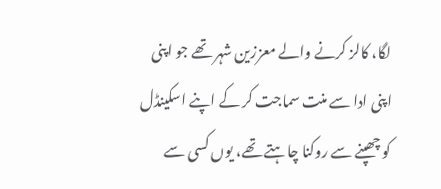لگا، کالز کرنے والے معززین شہر تھے جو اپنی اپنی ادا سے منت سماجت کر کے اپنے اسکینڈل کو چھپنے سے روکنا چاہتے تھے، یوں کسی سے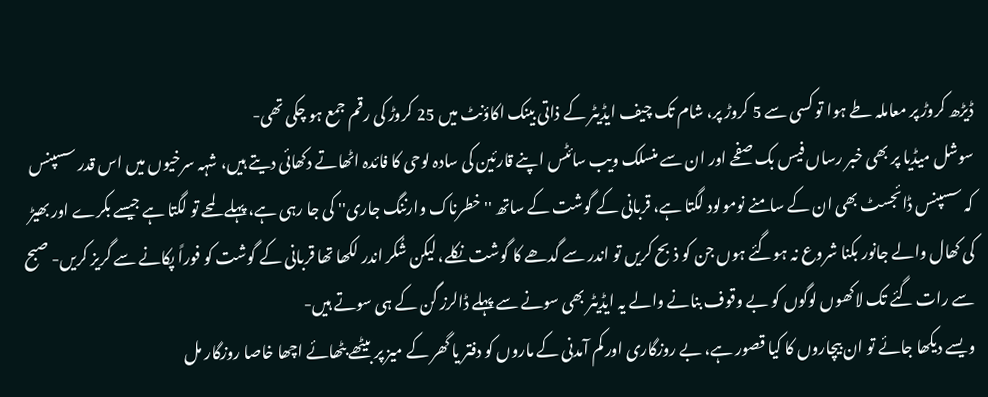ڈیڑھ کروڑ پر معاملہ طے ہوا تو کسی سے 5 کروڑ پر، شام تک چیف ایڈیٹر کے ذاتی بینک اکاؤنٹ میں 25 کروڑ کی رقم جمع ہو چکی تھی-
سوشل میڈیا پر بھی خبر رساں فیس بک صفحے اور ان سے منسلک ویب سائٹس اپنے قارئین کی سادہ لوحی کا فائدہ اٹھاتے دکھائی دیتے ہیں، شہہ سرخیوں میں اس قدر سسپنس کہ سسپنس ڈائجسٹ بھی ان کے سامنے نومولود لگتا ہے، قربانی کے گوشت کے ساتھ ''خطرناک وارننگ جاری'' کی جا رہی ہے، پہلے لمحے تو لگتا ہے جیسے بکرے اور بھیڑ کی کھال والے جانور بکنا شروع نہ ہوگئے ہوں جن کو ذبح کریں تو اندر سے گدھے کا گوشت نکلے، لیکن شُکر اندر لکھا تھا قربانی کے گوشت کو فوراً پکانے سے گریز کریں- صبح سے رات گئے تک لاکھوں لوگوں کو بے وقوف بنانے والے یہ ایڈیٹر بھی سونے سے پہلے ڈالرز گن کے ہی سوتے ہیں-
ویسے دیکھا جائے تو ان بیچاروں کا کیا قصور ہے، بے روزگاری اور کم آمدنی کے ماروں کو دفتر یا گھر کے میز پر بیٹھے بٹھائے اچھا خاصا روزگار مل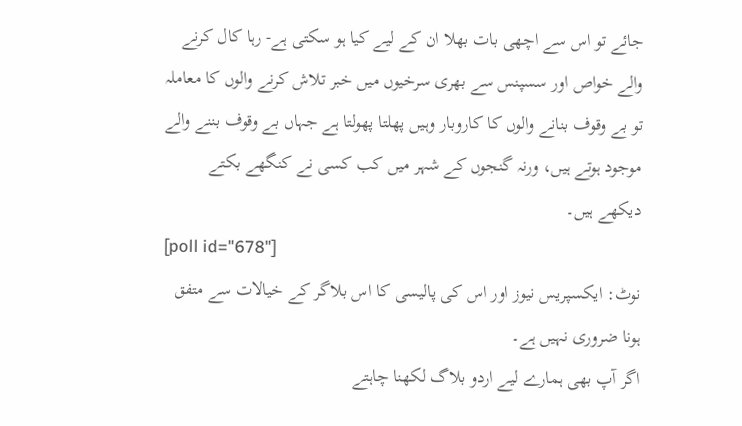جائے تو اس سے اچھی بات بھلا ان کے لیے کیا ہو سکتی ہے- رہا کال کرنے والے خواص اور سسپنس سے بھری سرخیوں میں خبر تلاش کرنے والوں کا معاملہ تو بے وقوف بنانے والوں کا کاروبار وہیں پھلتا پھولتا ہے جہاں بے وقوف بننے والے موجود ہوتے ہیں، ورنہ گنجوں کے شہر میں کب کسی نے کنگھے بکتے دیکھے ہیں۔
[poll id="678"]
نوٹ: ایکسپریس نیوز اور اس کی پالیسی کا اس بلاگر کے خیالات سے متفق ہونا ضروری نہیں ہے۔
اگر آپ بھی ہمارے لیے اردو بلاگ لکھنا چاہتے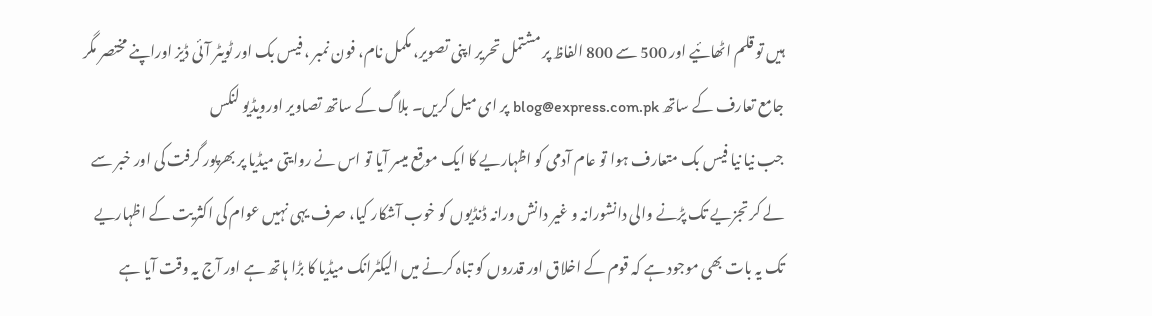ہیں تو قلم اٹھائیے اور 500 سے 800 الفاظ پر مشتمل تحریر اپنی تصویر، مکمل نام، فون نمبر ، فیس بک اور ٹویٹر آئی ڈیز اوراپنے مختصر مگر جامع تعارف کے ساتھ blog@express.com.pk پر ای میل کریں۔ بلاگ کے ساتھ تصاویر اورویڈیو لنکس
جب نیا نیا فیس بک متعارف ہوا تو عام آدمی کو اظہاریے کا ایک موقع میسر آیا تو اس نے روایتی میڈیا پر بھرپور گرفت کی اور خبر سے لے کر تجزیے تک پڑنے والی دانشورانہ و غیر دانش ورانہ ڈنڈیوں کو خوب آشکار کیا، صرف یہی نہیں عوام کی اکثریت کے اظہاریے تک یہ بات بھی موجود ہے کہ قوم کے اخلاق اور قدروں کو تباہ کرنے میں الیکٹرانک میڈیا کا بڑا ہاتھ ہے اور آج یہ وقت آیا ہے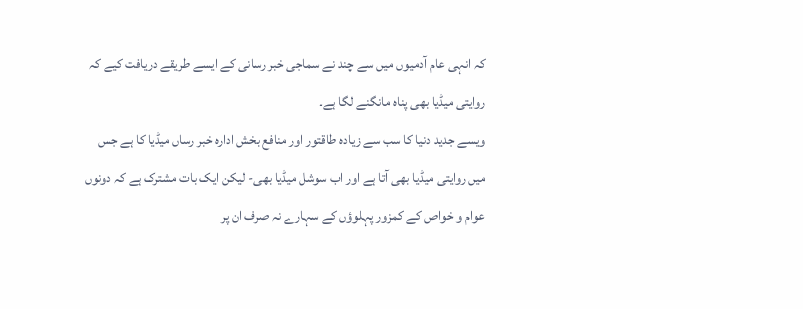کہ انہی عام آدمیوں میں سے چند نے سماجی خبر رسانی کے ایسے طریقے دریافت کیے کہ روایتی میڈیا بھی پناہ مانگنے لگا ہے۔
ویسے جدید دنیا کا سب سے زیادہ طاقتور اور منافع بخش ادارہ خبر رساں میڈیا کا ہے جس میں روایتی میڈیا بھی آتا ہے اور اب سوشل میڈیا بھی- لیکن ایک بات مشترک ہے کہ دونوں عوام و خواص کے کمزور پہلوؤں کے سہارے نہ صرف ان پر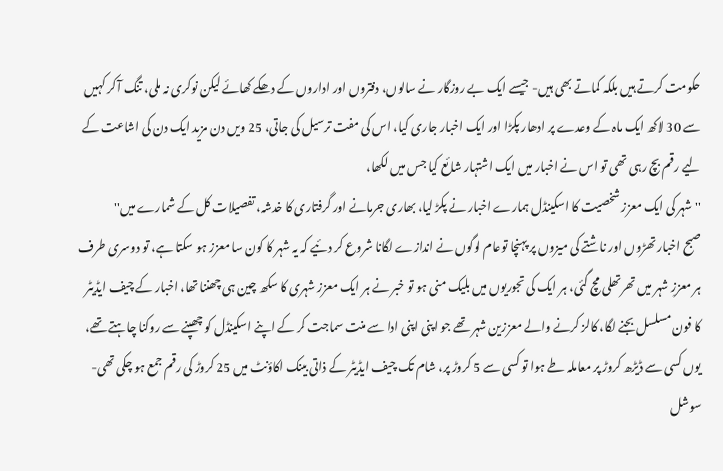حکومت کرتے ہیں بلکہ کماتے بھی ہیں- جیسے ایک بے روزگار نے سالوں، دفتروں اور اداروں کے دھکے کھائے لیکن نوکری نہ ملی، تنگ آ کر کہیں سے 30 لاکھ ایک ماہ کے وعدے پر ادھار پکڑا اور ایک اخبار جاری کیا، اس کی مفت ترسیل کی جاتی، 25 ویں دن مزید ایک دن کی اشاعت کے لیے رقم بچ رہی تھی تو اس نے اخبار میں ایک اشتہار شائع کیا جس میں لکھا،
''شہر کی ایک معزز شخصیت کا اسکینڈل ہمارے اخبار نے پکڑ لیا، بھاری جرمانے اور گرفتاری کا خدشہ، تفصیلات کل کے شمارے میں''
صبح اخبار تھڑوں اور ناشتے کی میزوں پر پہنچا توعام لوگوں نے اندازے لگانا شروع کر دئیے کہ یہ شہر کا کون سا معزز ہو سکتا ہے، تو دوسری طرف ہر معززِ شہر میں تھرتھلی مچ گئی، ہر ایک کی تجوریوں میں بلیک منی ہو تو خبر نے ہر ایک معزز شہری کا سکھ چین ہی چھننا تھا، اخبار کے چیف ایڈیٹر کا فون مسلسل بجنے لگا، کالز کرنے والے معززین شہر تھے جو اپنی اپنی ادا سے منت سماجت کر کے اپنے اسکینڈل کو چھپنے سے روکنا چاہتے تھے، یوں کسی سے ڈیڑھ کروڑ پر معاملہ طے ہوا تو کسی سے 5 کروڑ پر، شام تک چیف ایڈیٹر کے ذاتی بینک اکاؤنٹ میں 25 کروڑ کی رقم جمع ہو چکی تھی-
سوشل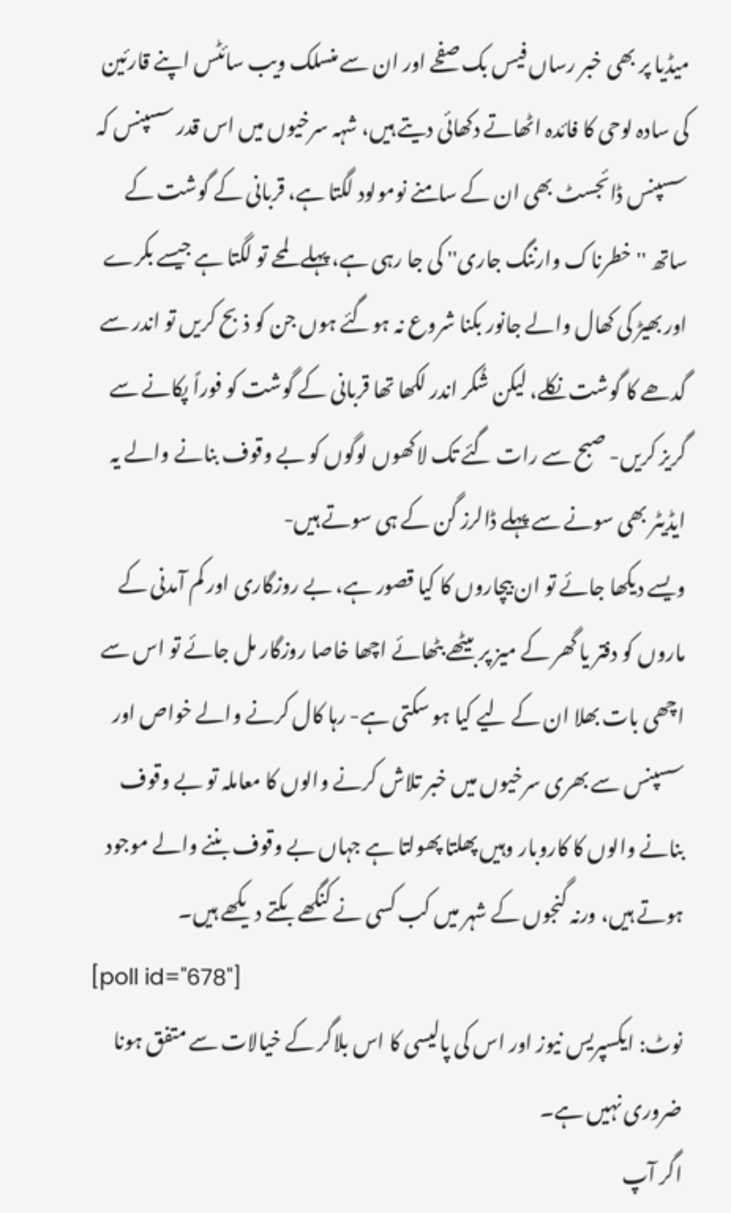میڈیا پر بھی خبر رساں فیس بک صفحے اور ان سے منسلک ویب سائٹس اپنے قارئین کی سادہ لوحی کا فائدہ اٹھاتے دکھائی دیتے ہیں، شہہ سرخیوں میں اس قدر سسپنس کہ سسپنس ڈائجسٹ بھی ان کے سامنے نومولود لگتا ہے، قربانی کے گوشت کے ساتھ ''خطرناک وارننگ جاری'' کی جا رہی ہے، پہلے لمحے تو لگتا ہے جیسے بکرے اور بھیڑ کی کھال والے جانور بکنا شروع نہ ہوگئے ہوں جن کو ذبح کریں تو اندر سے گدھے کا گوشت نکلے، لیکن شُکر اندر لکھا تھا قربانی کے گوشت کو فوراً پکانے سے گریز کریں- صبح سے رات گئے تک لاکھوں لوگوں کو بے وقوف بنانے والے یہ ایڈیٹر بھی سونے سے پہلے ڈالرز گن کے ہی سوتے ہیں-
ویسے دیکھا جائے تو ان بیچاروں کا کیا قصور ہے، بے روزگاری اور کم آمدنی کے ماروں کو دفتر یا گھر کے میز پر بیٹھے بٹھائے اچھا خاصا روزگار مل جائے تو اس سے اچھی بات بھلا ان کے لیے کیا ہو سکتی ہے- رہا کال کرنے والے خواص اور سسپنس سے بھری سرخیوں میں خبر تلاش کرنے والوں کا معاملہ تو بے وقوف بنانے والوں کا کاروبار وہیں پھلتا پھولتا ہے جہاں بے وقوف بننے والے موجود ہوتے ہیں، ورنہ گنجوں کے شہر میں کب کسی نے کنگھے بکتے دیکھے ہیں۔
[poll id="678"]
نوٹ: ایکسپریس نیوز اور اس کی پالیسی کا اس بلاگر کے خیالات سے متفق ہونا ضروری نہیں ہے۔
اگر آپ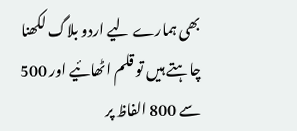بھی ہمارے لیے اردو بلاگ لکھنا چاہتے ہیں تو قلم اٹھائیے اور 500 سے 800 الفاظ پر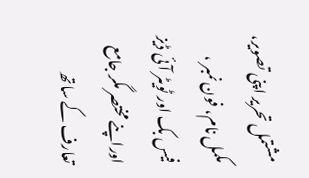مشتمل تحریر اپنی تصویر، مکمل نام، فون نمبر ، فیس بک اور ٹویٹر آئی ڈیز اوراپنے مختصر مگر جامع تعارف کے ساتھ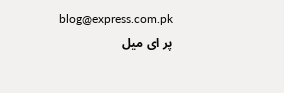blog@express.com.pk پر ای میل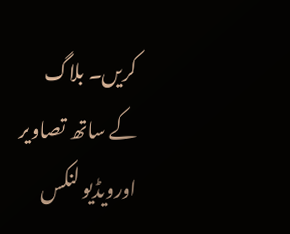کریں۔ بلاگ کے ساتھ تصاویر اورویڈیو لنکس